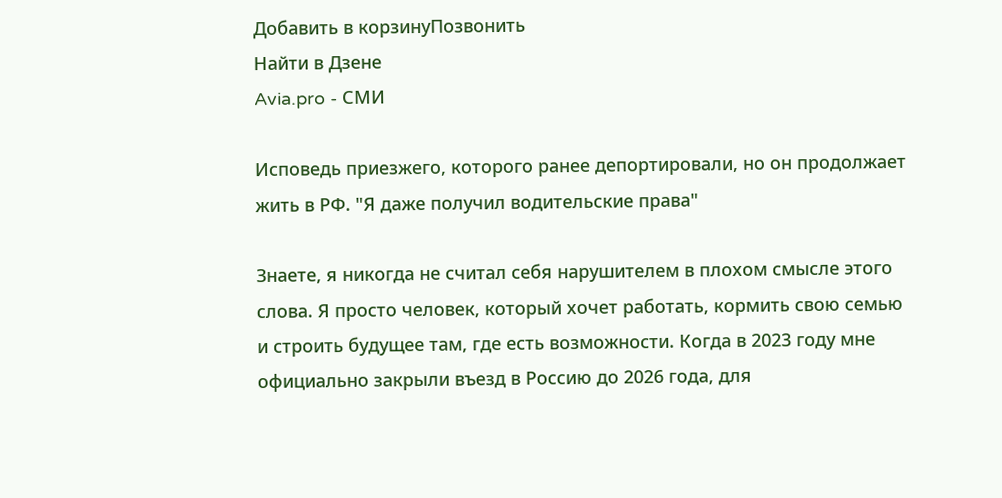Добавить в корзинуПозвонить
Найти в Дзене
Avia.pro - СМИ

Исповедь приезжего, которого ранее депортировали, но он продолжает жить в РФ. "Я даже получил водительские права"

Знаете, я никогда не считал себя нарушителем в плохом смысле этого слова. Я просто человек, который хочет работать, кормить свою семью и строить будущее там, где есть возможности. Когда в 2023 году мне официально закрыли въезд в Россию до 2026 года, для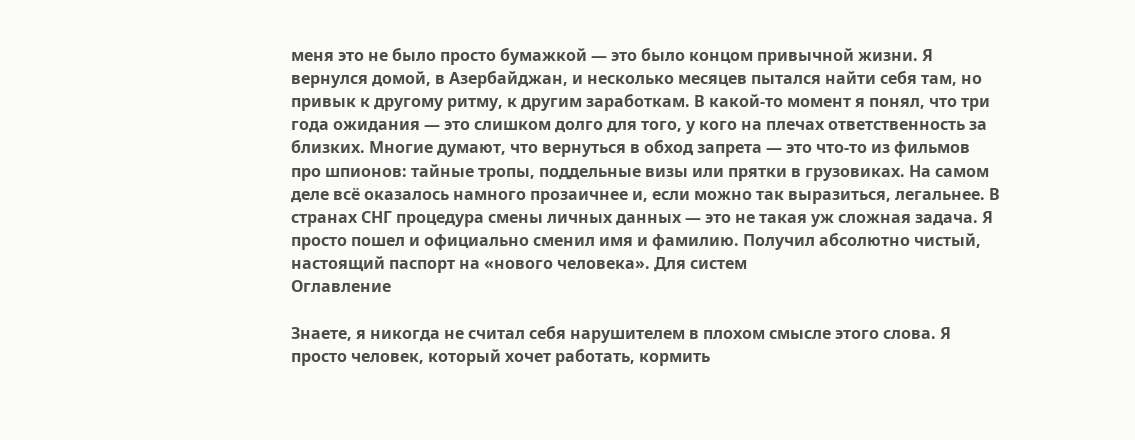меня это не было просто бумажкой — это было концом привычной жизни. Я вернулся домой, в Азербайджан, и несколько месяцев пытался найти себя там, но привык к другому ритму, к другим заработкам. В какой-то момент я понял, что три года ожидания — это слишком долго для того, у кого на плечах ответственность за близких. Многие думают, что вернуться в обход запрета — это что-то из фильмов про шпионов: тайные тропы, поддельные визы или прятки в грузовиках. На самом деле всё оказалось намного прозаичнее и, если можно так выразиться, легальнее. В странах СНГ процедура смены личных данных — это не такая уж сложная задача. Я просто пошел и официально сменил имя и фамилию. Получил абсолютно чистый, настоящий паспорт на «нового человека». Для систем
Оглавление

Знаете, я никогда не считал себя нарушителем в плохом смысле этого слова. Я просто человек, который хочет работать, кормить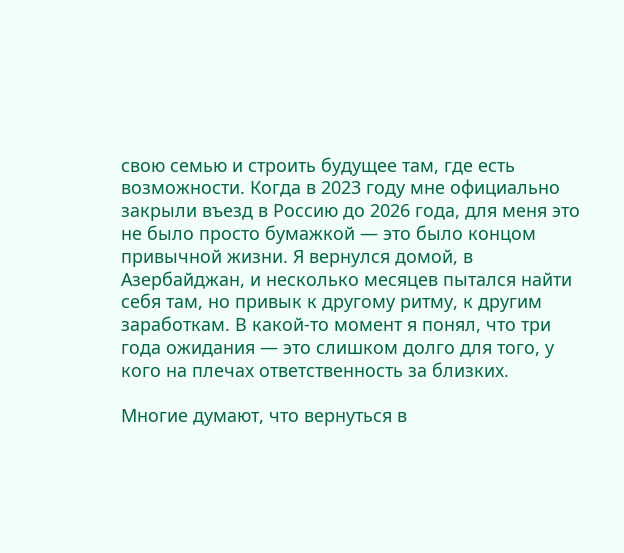свою семью и строить будущее там, где есть возможности. Когда в 2023 году мне официально закрыли въезд в Россию до 2026 года, для меня это не было просто бумажкой — это было концом привычной жизни. Я вернулся домой, в Азербайджан, и несколько месяцев пытался найти себя там, но привык к другому ритму, к другим заработкам. В какой-то момент я понял, что три года ожидания — это слишком долго для того, у кого на плечах ответственность за близких.

Многие думают, что вернуться в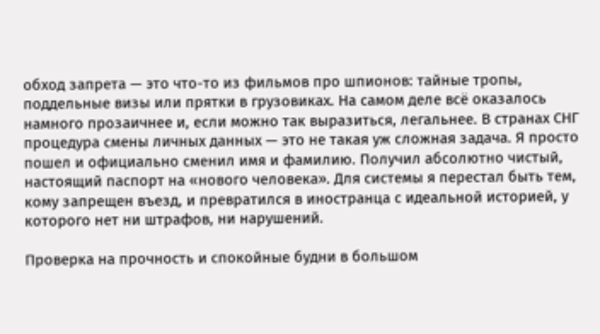обход запрета — это что-то из фильмов про шпионов: тайные тропы, поддельные визы или прятки в грузовиках. На самом деле всё оказалось намного прозаичнее и, если можно так выразиться, легальнее. В странах СНГ процедура смены личных данных — это не такая уж сложная задача. Я просто пошел и официально сменил имя и фамилию. Получил абсолютно чистый, настоящий паспорт на «нового человека». Для системы я перестал быть тем, кому запрещен въезд, и превратился в иностранца с идеальной историей, у которого нет ни штрафов, ни нарушений.

Проверка на прочность и спокойные будни в большом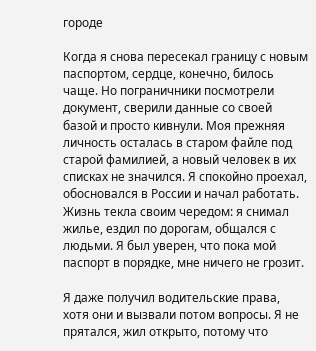городе

Когда я снова пересекал границу с новым паспортом, сердце, конечно, билось чаще. Но пограничники посмотрели документ, сверили данные со своей базой и просто кивнули. Моя прежняя личность осталась в старом файле под старой фамилией, а новый человек в их списках не значился. Я спокойно проехал, обосновался в России и начал работать. Жизнь текла своим чередом: я снимал жилье, ездил по дорогам, общался с людьми. Я был уверен, что пока мой паспорт в порядке, мне ничего не грозит.

Я даже получил водительские права, хотя они и вызвали потом вопросы. Я не прятался, жил открыто, потому что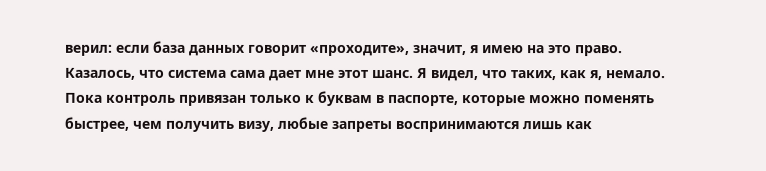верил: если база данных говорит «проходите», значит, я имею на это право. Казалось, что система сама дает мне этот шанс. Я видел, что таких, как я, немало. Пока контроль привязан только к буквам в паспорте, которые можно поменять быстрее, чем получить визу, любые запреты воспринимаются лишь как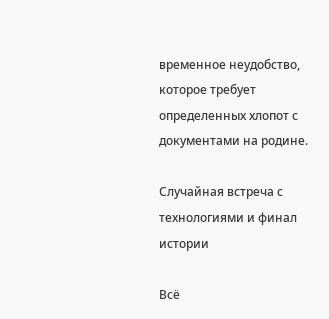временное неудобство, которое требует определенных хлопот с документами на родине.

Случайная встреча с технологиями и финал истории

Всё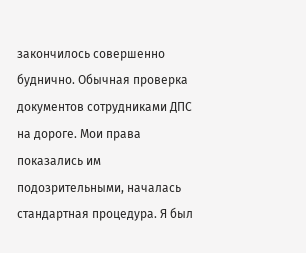закончилось совершенно буднично. Обычная проверка документов сотрудниками ДПС на дороге. Мои права показались им подозрительными, началась стандартная процедура. Я был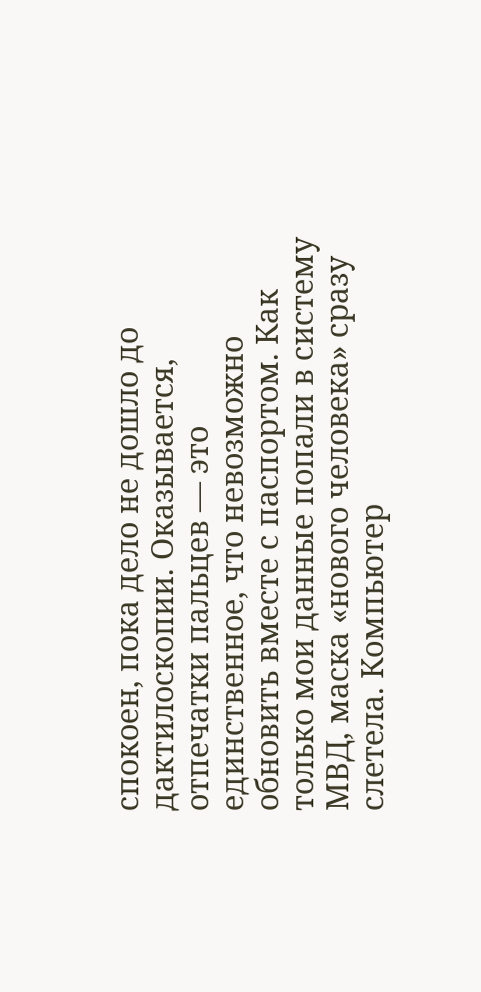спокоен, пока дело не дошло до дактилоскопии. Оказывается, отпечатки пальцев — это единственное, что невозможно обновить вместе с паспортом. Как только мои данные попали в систему МВД, маска «нового человека» сразу слетела. Компьютер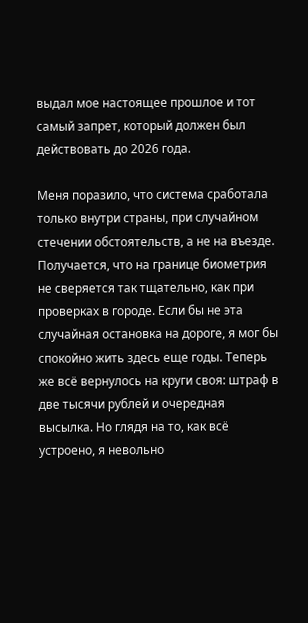выдал мое настоящее прошлое и тот самый запрет, который должен был действовать до 2026 года.

Меня поразило, что система сработала только внутри страны, при случайном стечении обстоятельств, а не на въезде. Получается, что на границе биометрия не сверяется так тщательно, как при проверках в городе. Если бы не эта случайная остановка на дороге, я мог бы спокойно жить здесь еще годы. Теперь же всё вернулось на круги своя: штраф в две тысячи рублей и очередная высылка. Но глядя на то, как всё устроено, я невольно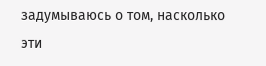задумываюсь о том, насколько эти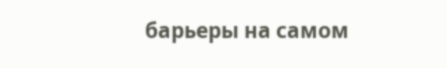барьеры на самом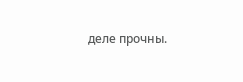деле прочны.